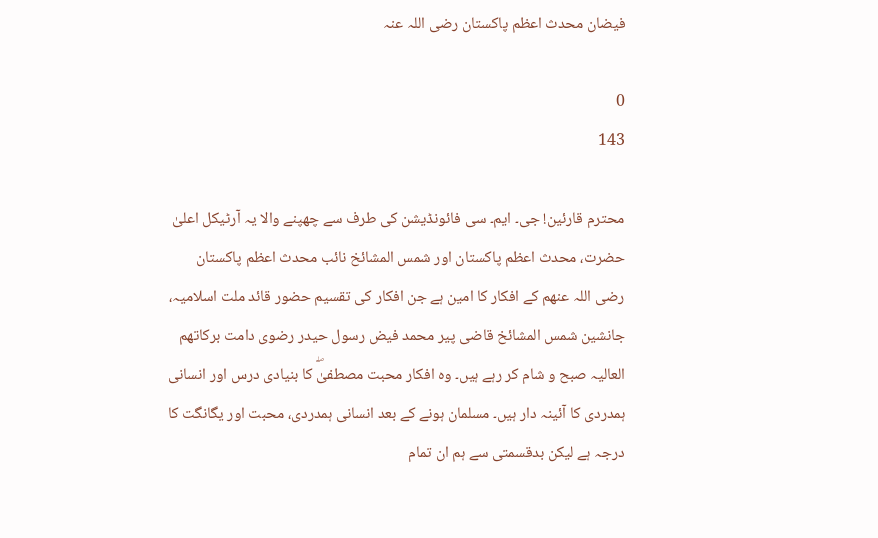فیضان محدث اعظم پاکستان رضی اللہ عنہ

0
143

محترم قارئین! جی۔ ایم۔ سی فائونڈیشن کی طرف سے چھپنے والا یہ آرٹیکل اعلیٰ حضرت، محدث اعظم پاکستان اور شمس المشائخ نائب محدث اعظم پاکستان رضی اللہ عنھم کے افکار کا امین ہے جن افکار کی تقسیم حضور قائد ملت اسلامیہ، جانشین شمس المشائخ قاضی پیر محمد فیض رسول حیدر رضوی دامت برکاتھم العالیہ صبح و شام کر رہے ہیں۔ وہ افکار محبت مصطفیٰۖ کا بنیادی درس اور انسانی ہمدردی کا آئینہ دار ہیں۔ مسلمان ہونے کے بعد انسانی ہمدردی، محبت اور یگانگت کا درجہ ہے لیکن بدقسمتی سے ہم ان تمام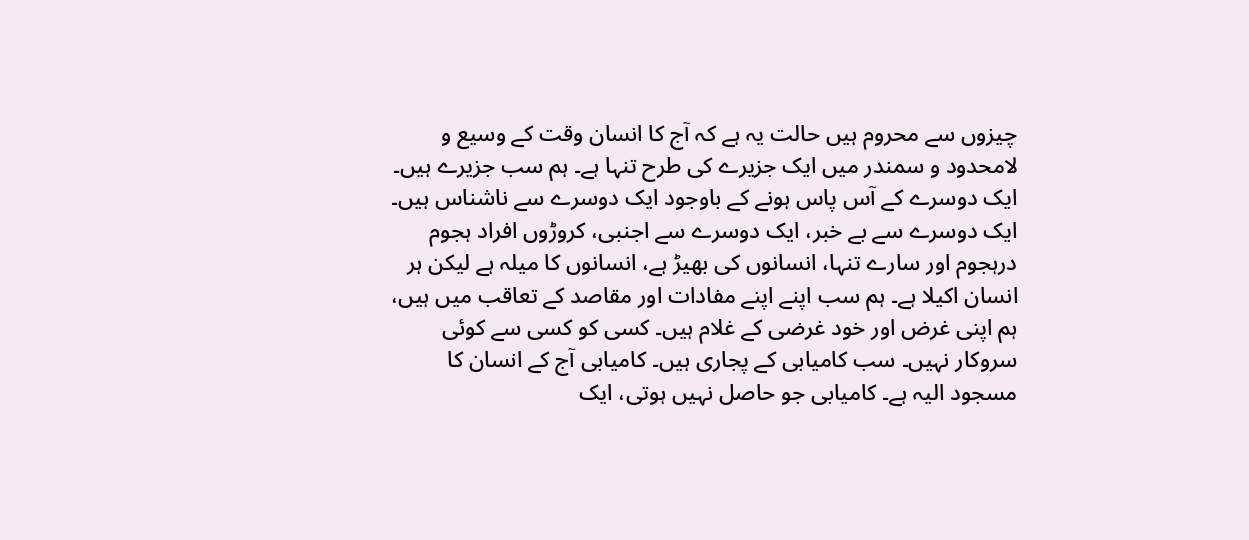چیزوں سے محروم ہیں حالت یہ ہے کہ آج کا انسان وقت کے وسیع و لامحدود و سمندر میں ایک جزیرے کی طرح تنہا ہے۔ ہم سب جزیرے ہیں۔ ایک دوسرے کے آس پاس ہونے کے باوجود ایک دوسرے سے ناشناس ہیں۔ ایک دوسرے سے بے خبر، ایک دوسرے سے اجنبی، کروڑوں افراد ہجوم درہجوم اور سارے تنہا، انسانوں کی بھیڑ ہے، انسانوں کا میلہ ہے لیکن ہر انسان اکیلا ہے۔ ہم سب اپنے اپنے مفادات اور مقاصد کے تعاقب میں ہیں، ہم اپنی غرض اور خود غرضی کے غلام ہیں۔ کسی کو کسی سے کوئی سروکار نہیں۔ سب کامیابی کے پجاری ہیں۔ کامیابی آج کے انسان کا مسجود الیہ ہے۔ کامیابی جو حاصل نہیں ہوتی، ایک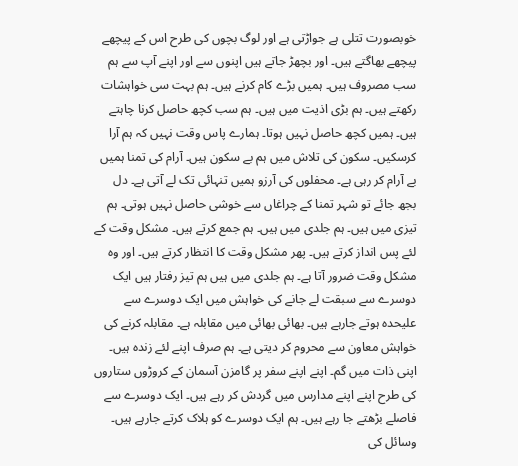خوبصورت تتلی ہے جواڑتی ہے اور لوگ بچوں کی طرح اس کے پیچھے پیچھے بھاگتے ہیں۔ اور بچھڑ جاتے ہیں اپنوں سے اور اپنے آپ سے ہم سب مصروف ہیں۔ ہمیں بڑے کام کرنے ہیں۔ ہم بہت سی خواہشات رکھتے ہیں۔ ہم بڑی اذیت میں ہیں۔ ہم سب کچھ حاصل کرنا چاہتے ہیں۔ ہمیں کچھ حاصل نہیں ہوتا۔ ہمارے پاس وقت نہیں کہ ہم آرا کرسکیں۔ سکون کی تلاش میں ہم بے سکون ہیں۔ آرام کی تمنا ہمیں بے آرام کر رہی ہے۔ محفلوں کی آرزو ہمیں تنہائی تک لے آتی ہے۔ دل بجھ جائے تو شہر تمنا کے چراغاں سے خوشی حاصل نہیں ہوتی۔ ہم تیزی میں ہیں۔ ہم جلدی میں ہیں۔ ہم جمع کرتے ہیں۔ مشکل وقت کے لئے پس انداز کرتے ہیں۔ پھر مشکل وقت کا انتظار کرتے ہیں۔ اور وہ مشکل وقت ضرور آتا ہے۔ ہم جلدی میں ہیں ہم تیز رفتار ہیں ایک دوسرے سے سبقت لے جانے کی خواہش میں ایک دوسرے سے علیحدہ ہوتے جارہے ہیں۔ بھائی بھائی میں مقابلہ ہے۔ مقابلہ کرنے کی خواہش معاون سے محروم کر دیتی ہے۔ ہم صرف اپنے لئے زندہ ہیں۔ اپنی ذات میں گم۔ اپنے اپنے سفر پر گامزن آسمان کے کروڑوں ستاروں کی طرح اپنے اپنے مدارس میں گردش کر رہے ہیں۔ ایک دوسرے سے فاصلے بڑھتے جا رہے ہیں۔ ہم ایک دوسرے کو ہلاک کرتے جارہے ہیں۔ وسائل کی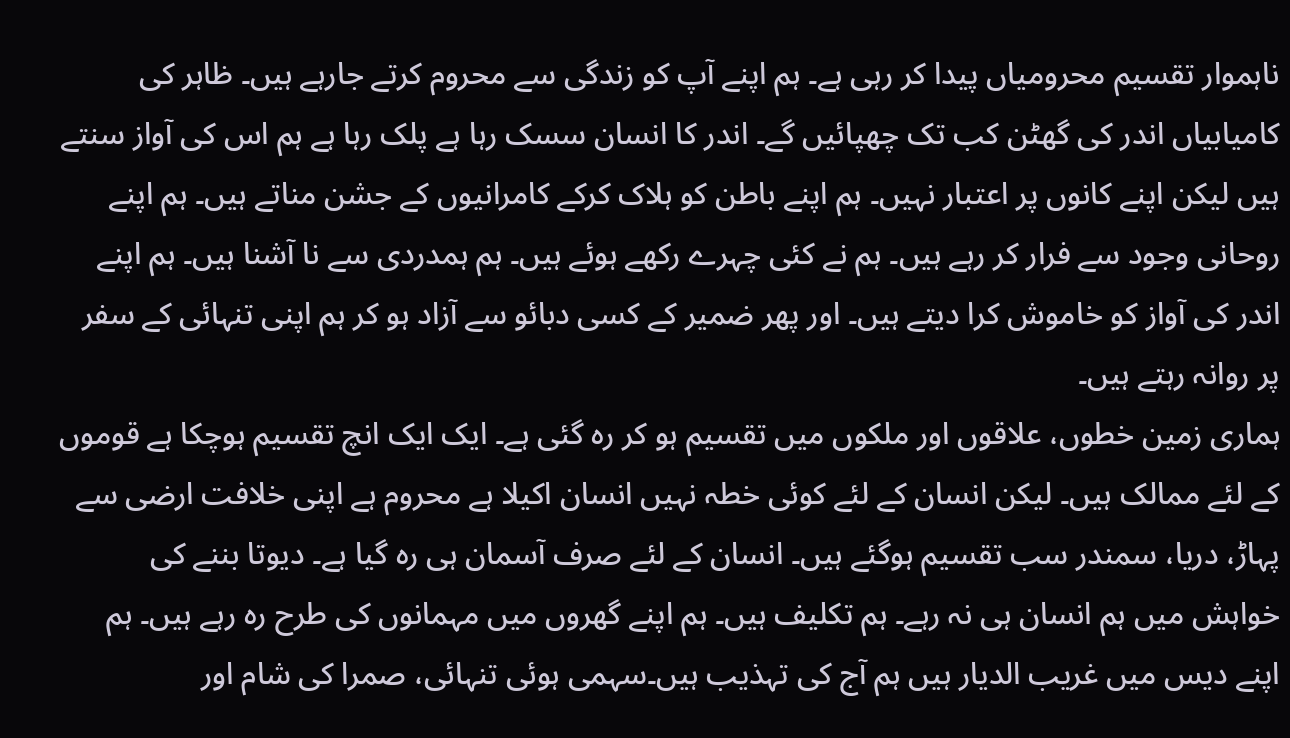ناہموار تقسیم محرومیاں پیدا کر رہی ہے۔ ہم اپنے آپ کو زندگی سے محروم کرتے جارہے ہیں۔ ظاہر کی کامیابیاں اندر کی گھٹن کب تک چھپائیں گے۔ اندر کا انسان سسک رہا ہے پلک رہا ہے ہم اس کی آواز سنتے ہیں لیکن اپنے کانوں پر اعتبار نہیں۔ ہم اپنے باطن کو ہلاک کرکے کامرانیوں کے جشن مناتے ہیں۔ ہم اپنے روحانی وجود سے فرار کر رہے ہیں۔ ہم نے کئی چہرے رکھے ہوئے ہیں۔ ہم ہمدردی سے نا آشنا ہیں۔ ہم اپنے اندر کی آواز کو خاموش کرا دیتے ہیں۔ اور پھر ضمیر کے کسی دبائو سے آزاد ہو کر ہم اپنی تنہائی کے سفر پر روانہ رہتے ہیں۔
ہماری زمین خطوں، علاقوں اور ملکوں میں تقسیم ہو کر رہ گئی ہے۔ ایک ایک انچ تقسیم ہوچکا ہے قوموں کے لئے ممالک ہیں۔ لیکن انسان کے لئے کوئی خطہ نہیں انسان اکیلا ہے محروم ہے اپنی خلافت ارضی سے پہاڑ، دریا، سمندر سب تقسیم ہوگئے ہیں۔ انسان کے لئے صرف آسمان ہی رہ گیا ہے۔ دیوتا بننے کی خواہش میں ہم انسان ہی نہ رہے۔ ہم تکلیف ہیں۔ ہم اپنے گھروں میں مہمانوں کی طرح رہ رہے ہیں۔ ہم اپنے دیس میں غریب الدیار ہیں ہم آج کی تہذیب ہیں۔سہمی ہوئی تنہائی، صمرا کی شام اور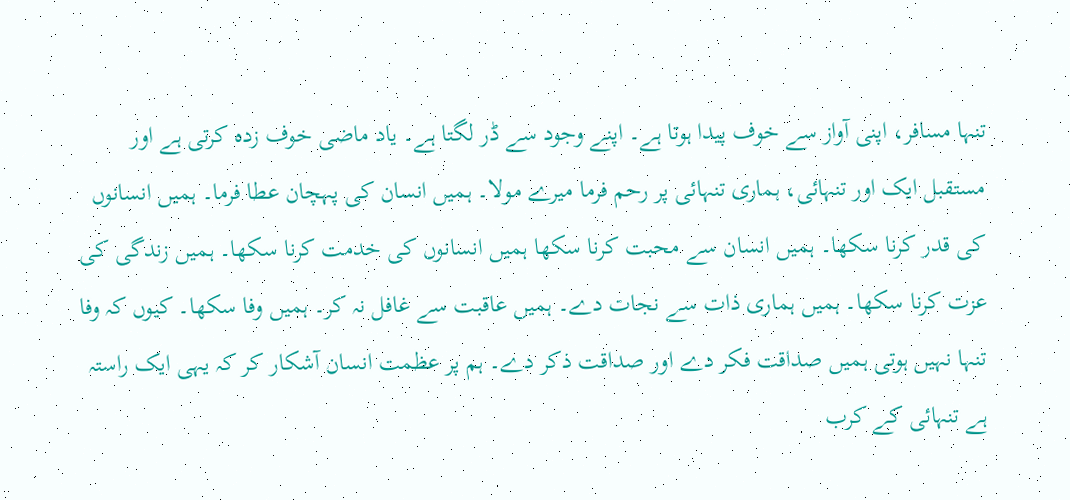تنہا مسافر، اپنی آواز سے خوف پیدا ہوتا ہے۔ اپنے وجود سے ڈر لگتا ہے۔ یاد ماضی خوف زدہ کرتی ہے اور مستقبل ایک اور تنہائی، ہماری تنہائی پر رحم فرما میرے مولا۔ ہمیں انسان کی پہچان عطا فرما۔ ہمیں انسانوں کی قدر کرنا سکھا۔ ہمیں انسان سے محبت کرنا سکھا ہمیں انسانوں کی خدمت کرنا سکھا۔ ہمیں زندگی کی عزت کرنا سکھا۔ ہمیں ہماری ذات سے نجات دے۔ ہمیں عاقبت سے غافل نہ کر۔ ہمیں وفا سکھا۔ کیوں کہ وفا تنہا نہیں ہوتی ہمیں صداقت فکر دے اور صداقت ذکر دے۔ ہم پر عظمت انسان آشکار کر کہ یہی ایک راستہ ہے تنہائی کے کرب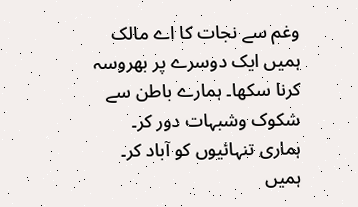وغم سے نجات کا اے مالک ہمیں ایک دوسرے پر بھروسہ کرنا سکھا۔ ہمارے باطن سے شکوک وشبہات دور کر۔ ہماری تنہائیوں کو آباد کر۔ ہمیں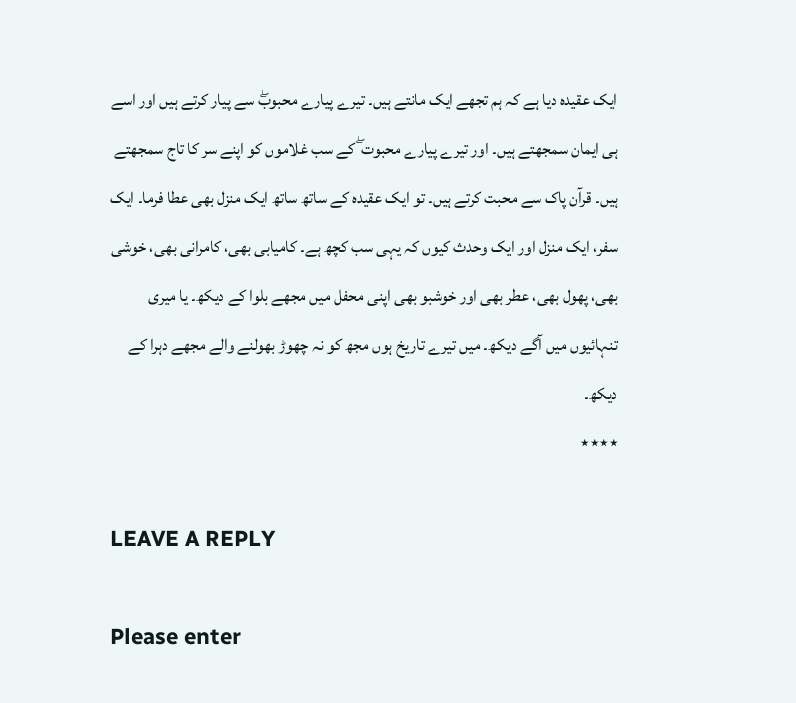ایک عقیدہ دیا ہے کہ ہم تجھے ایک مانتے ہیں۔ تیرے پیارے محبوبۖ سے پیار کرتے ہیں اور اسے ہی ایمان سمجھتے ہیں۔ اور تیرے پیارے محبوت ۖ کے سب غلاموں کو اپنے سر کا تاج سمجھتے ہیں۔ قرآن پاک سے محبت کرتے ہیں۔ تو ایک عقیدہ کے ساتھ ساتھ ایک منزل بھی عطا فرما۔ ایک سفر، ایک منزل اور ایک وحدث کیوں کہ یہی سب کچھ ہے۔ کامیابی بھی، کامرانی بھی، خوشی بھی، پھول بھی، عطر بھی اور خوشبو بھی اپنی محفل میں مجھے بلوا کے دیکھ۔ یا میری تنہائیوں میں آگے دیکھ۔ میں تیرے تاریخ ہوں مجھ کو نہ چھوڑ بھولنے والے مجھے دہرا کے دیکھ۔
٭٭٭٭

LEAVE A REPLY

Please enter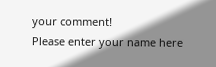your comment!
Please enter your name here